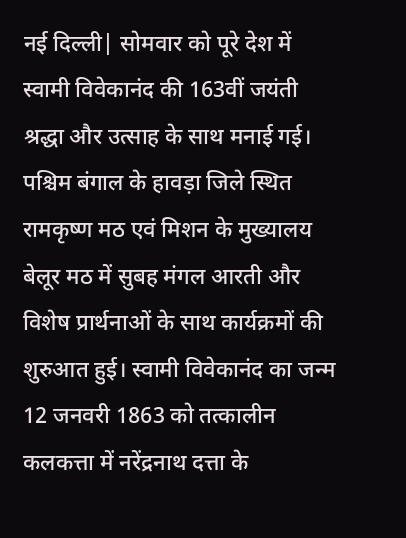नई दिल्ली| सोमवार को पूरे देश में स्वामी विवेकानंद की 163वीं जयंती श्रद्धा और उत्साह के साथ मनाई गई। पश्चिम बंगाल के हावड़ा जिले स्थित रामकृष्ण मठ एवं मिशन के मुख्यालय बेलूर मठ में सुबह मंगल आरती और विशेष प्रार्थनाओं के साथ कार्यक्रमों की शुरुआत हुई। स्वामी विवेकानंद का जन्म 12 जनवरी 1863 को तत्कालीन कलकत्ता में नरेंद्रनाथ दत्ता के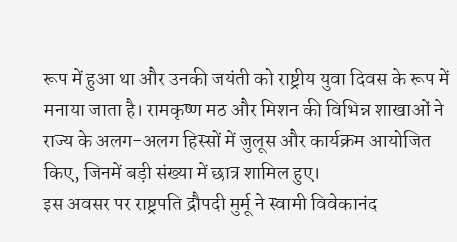रूप में हुआ था और उनकी जयंती को राष्ट्रीय युवा दिवस के रूप में मनाया जाता है। रामकृष्ण मठ और मिशन की विभिन्न शाखाओं ने राज्य के अलग-अलग हिस्सों में जुलूस और कार्यक्रम आयोजित किए, जिनमें बड़ी संख्या में छात्र शामिल हुए।
इस अवसर पर राष्ट्रपति द्रौपदी मुर्मू ने स्वामी विवेकानंद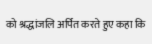को श्रद्धांजलि अर्पित करते हुए कहा कि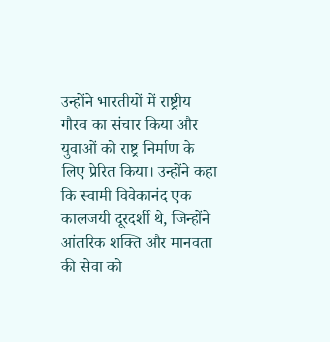उन्होंने भारतीयों में राष्ट्रीय गौरव का संचार किया और युवाओं को राष्ट्र निर्माण के लिए प्रेरित किया। उन्होंने कहा कि स्वामी विवेकानंद एक कालजयी दूरदर्शी थे, जिन्होंने आंतरिक शक्ति और मानवता की सेवा को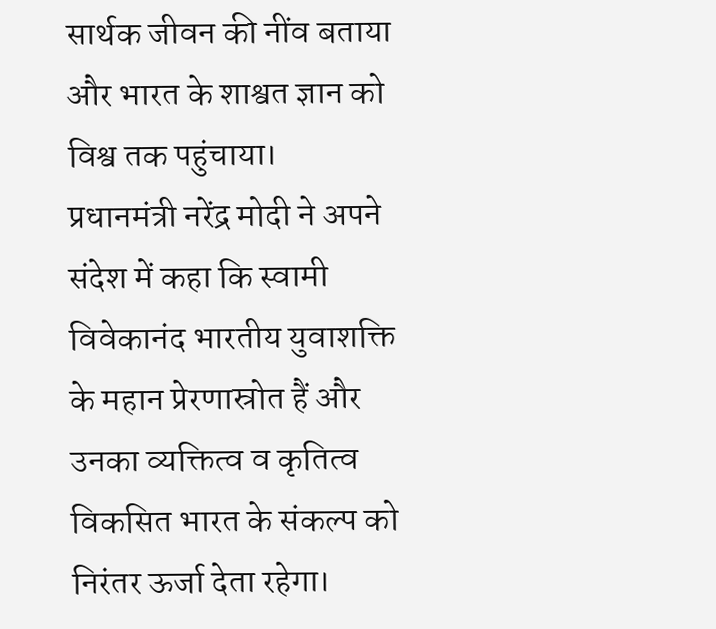सार्थक जीवन की नींव बताया और भारत के शाश्वत ज्ञान को विश्व तक पहुंचाया।
प्रधानमंत्री नरेंद्र मोदी ने अपने संदेश में कहा कि स्वामी विवेकानंद भारतीय युवाशक्ति के महान प्रेरणास्रोत हैं और उनका व्यक्तित्व व कृतित्व विकसित भारत के संकल्प को निरंतर ऊर्जा देता रहेगा।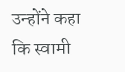उन्होंने कहा कि स्वामी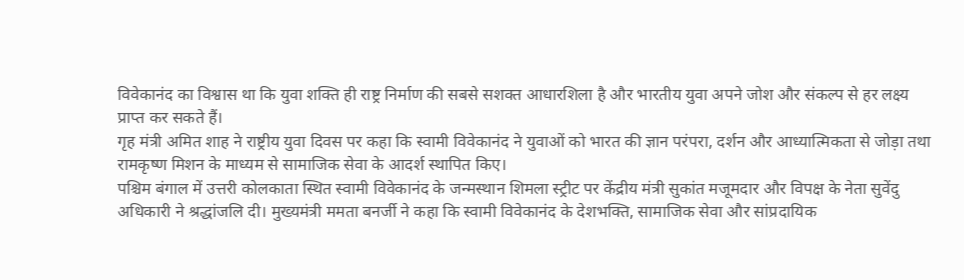विवेकानंद का विश्वास था कि युवा शक्ति ही राष्ट्र निर्माण की सबसे सशक्त आधारशिला है और भारतीय युवा अपने जोश और संकल्प से हर लक्ष्य प्राप्त कर सकते हैं।
गृह मंत्री अमित शाह ने राष्ट्रीय युवा दिवस पर कहा कि स्वामी विवेकानंद ने युवाओं को भारत की ज्ञान परंपरा, दर्शन और आध्यात्मिकता से जोड़ा तथा रामकृष्ण मिशन के माध्यम से सामाजिक सेवा के आदर्श स्थापित किए।
पश्चिम बंगाल में उत्तरी कोलकाता स्थित स्वामी विवेकानंद के जन्मस्थान शिमला स्ट्रीट पर केंद्रीय मंत्री सुकांत मजूमदार और विपक्ष के नेता सुवेंदु अधिकारी ने श्रद्धांजलि दी। मुख्यमंत्री ममता बनर्जी ने कहा कि स्वामी विवेकानंद के देशभक्ति, सामाजिक सेवा और सांप्रदायिक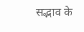सद्भाव के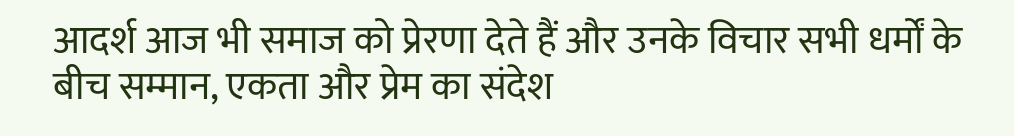आदर्श आज भी समाज को प्रेरणा देते हैं और उनके विचार सभी धर्मों के बीच सम्मान, एकता और प्रेम का संदेश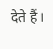देते हैं।